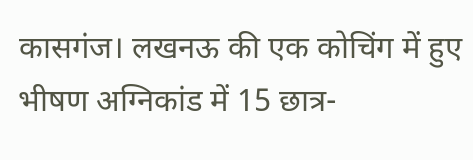कासगंज। लखनऊ की एक कोचिंग में हुए भीषण अग्निकांड में 15 छात्र-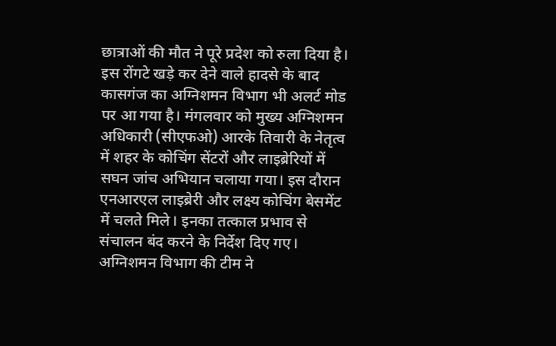छात्राओं की मौत ने पूरे प्रदेश को रुला दिया है। इस रोंगटे खड़े कर देने वाले हादसे के बाद कासगंज का अग्निशमन विभाग भी अलर्ट मोड पर आ गया है। मंगलवार को मुख्य अग्निशमन अधिकारी (सीएफओ) आरके तिवारी के नेतृत्व में शहर के कोचिंग सेंटरों और लाइब्रेरियों में सघन जांच अभियान चलाया गया। इस दौरान एनआरएल लाइब्रेरी और लक्ष्य कोचिंग बेसमेंट में चलते मिले। इनका तत्काल प्रभाव से संचालन बंद करने के निर्देश दिए गए।
अग्निशमन विभाग की टीम ने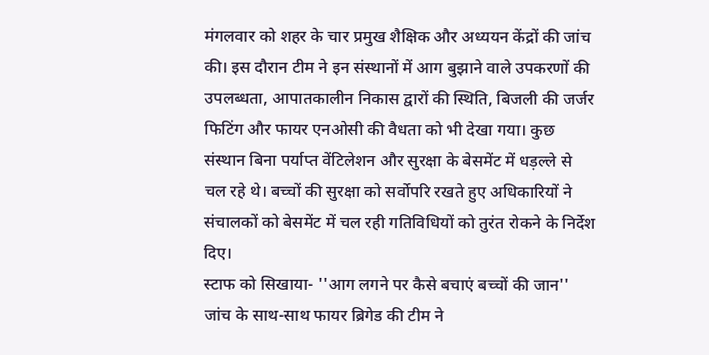मंगलवार को शहर के चार प्रमुख शैक्षिक और अध्ययन केंद्रों की जांच की। इस दौरान टीम ने इन संस्थानों में आग बुझाने वाले उपकरणों की उपलब्धता, आपातकालीन निकास द्वारों की स्थिति, बिजली की जर्जर फिटिंग और फायर एनओसी की वैधता को भी देखा गया। कुछ संस्थान बिना पर्याप्त वेंटिलेशन और सुरक्षा के बेसमेंट में धड़ल्ले से चल रहे थे। बच्चों की सुरक्षा को सर्वोपरि रखते हुए अधिकारियों ने संचालकों को बेसमेंट में चल रही गतिविधियों को तुरंत रोकने के निर्देश दिए।
स्टाफ को सिखाया- ''आग लगने पर कैसे बचाएं बच्चों की जान''
जांच के साथ-साथ फायर ब्रिगेड की टीम ने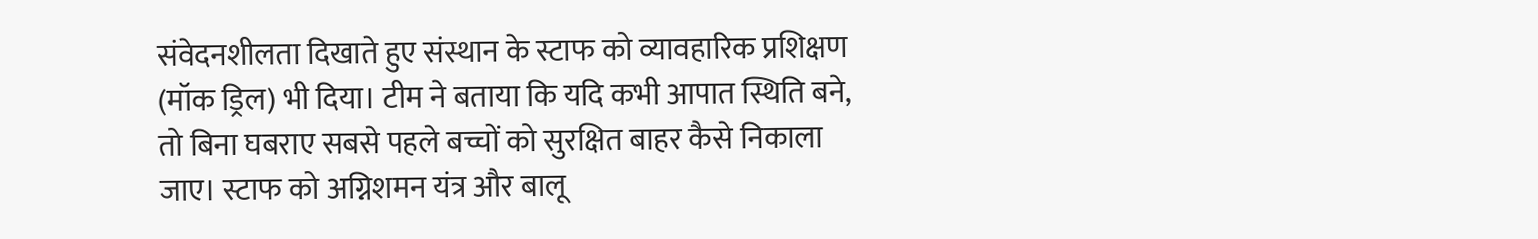संवेदनशीलता दिखाते हुए संस्थान के स्टाफ को व्यावहारिक प्रशिक्षण (मॉक ड्रिल) भी दिया। टीम ने बताया कि यदि कभी आपात स्थिति बने, तो बिना घबराए सबसे पहले बच्चों को सुरक्षित बाहर कैसे निकाला जाए। स्टाफ को अग्निशमन यंत्र और बालू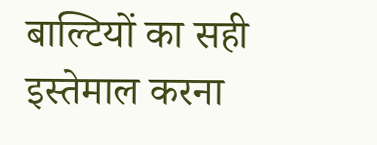बाल्टियों का सही इस्तेमाल करना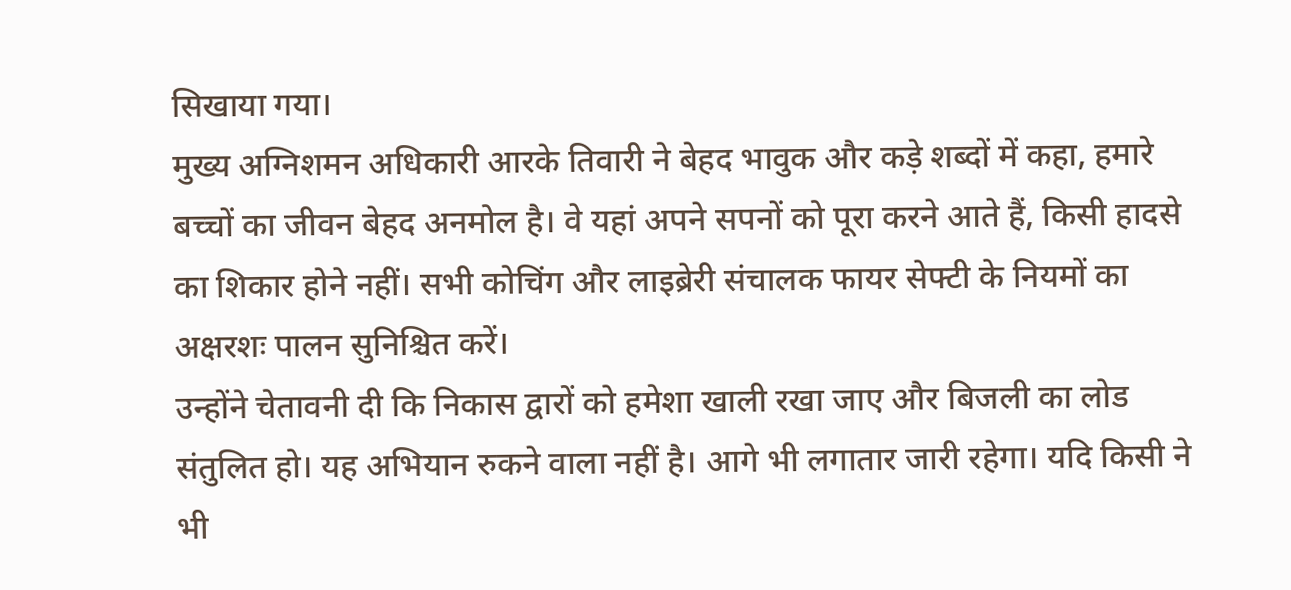सिखाया गया।
मुख्य अग्निशमन अधिकारी आरके तिवारी ने बेहद भावुक और कड़े शब्दों में कहा, हमारे बच्चों का जीवन बेहद अनमोल है। वे यहां अपने सपनों को पूरा करने आते हैं, किसी हादसे का शिकार होने नहीं। सभी कोचिंग और लाइब्रेरी संचालक फायर सेफ्टी के नियमों का अक्षरशः पालन सुनिश्चित करें।
उन्होंने चेतावनी दी कि निकास द्वारों को हमेशा खाली रखा जाए और बिजली का लोड संतुलित हो। यह अभियान रुकने वाला नहीं है। आगे भी लगातार जारी रहेगा। यदि किसी ने भी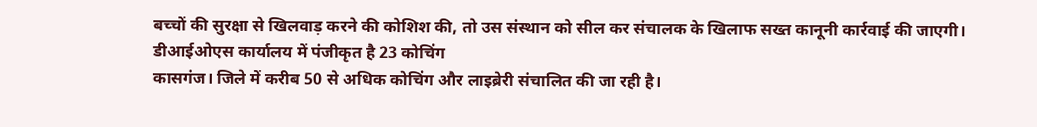बच्चों की सुरक्षा से खिलवाड़ करने की कोशिश की, तो उस संस्थान को सील कर संचालक के खिलाफ सख्त कानूनी कार्रवाई की जाएगी।
डीआईओएस कार्यालय में पंजीकृत है 23 कोचिंग
कासगंज। जिले में करीब 50 से अधिक कोचिंग और लाइब्रेरी संचालित की जा रही है।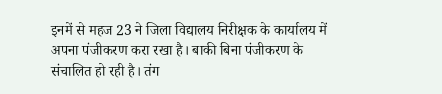इनमें से महज 23 ने जिला विद्यालय निरीक्षक के कार्यालय में अपना पंजीकरण करा रखा है। बाकी बिना पंजीकरण के संचालित हो रही है। तंग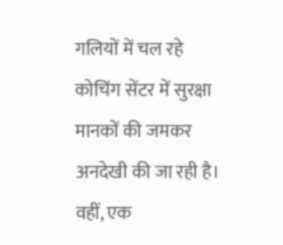गलियों में चल रहे कोचिंग सेंटर में सुरक्षा मानकों की जमकर अनदेखी की जा रही है। वहीं, एक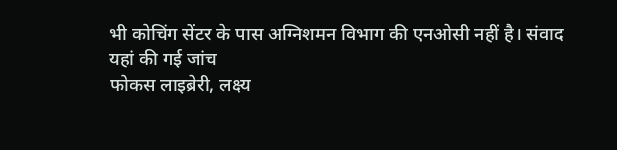भी कोचिंग सेंटर के पास अग्निशमन विभाग की एनओसी नहीं है। संवाद
यहां की गई जांच
फोकस लाइब्रेरी, लक्ष्य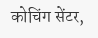कोचिंग सेंटर,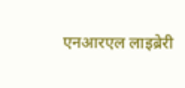एनआरएल लाइब्रेरी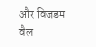और विजडम वैल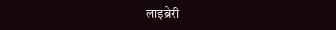लाइब्रेरी